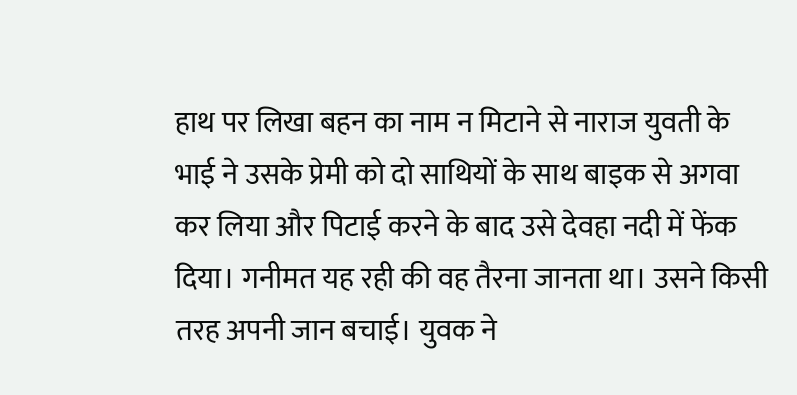हाथ पर लिखा बहन का नाम न मिटाने से नाराज युवती के भाई ने उसके प्रेमी को दो साथियों के साथ बाइक से अगवा कर लिया और पिटाई करने के बाद उसे देवहा नदी में फेंक दिया। गनीमत यह रही की वह तैरना जानता था। उसने किसी तरह अपनी जान बचाई। युवक ने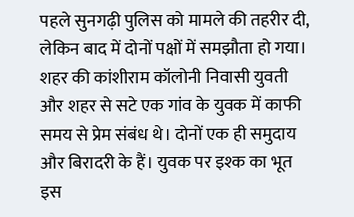पहले सुनगढ़ी पुलिस को मामले की तहरीर दी, लेकिन बाद में दोनों पक्षों में समझौता हो गया।
शहर की कांशीराम कॉलोनी निवासी युवती और शहर से सटे एक गांव के युवक में काफी समय से प्रेम संबंध थे। दोनों एक ही समुदाय और बिरादरी के हैं। युवक पर इश्क का भूत इस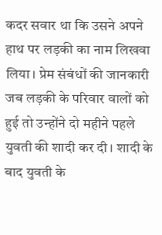कदर सवार था कि उसने अपने हाथ पर लड़की का नाम लिखवा लिया। प्रेम संबंधों की जानकारी जब लड़की के परिवार वालों को हुई तो उन्होंने दो महीने पहले युवती की शादी कर दी। शादी के बाद युवती के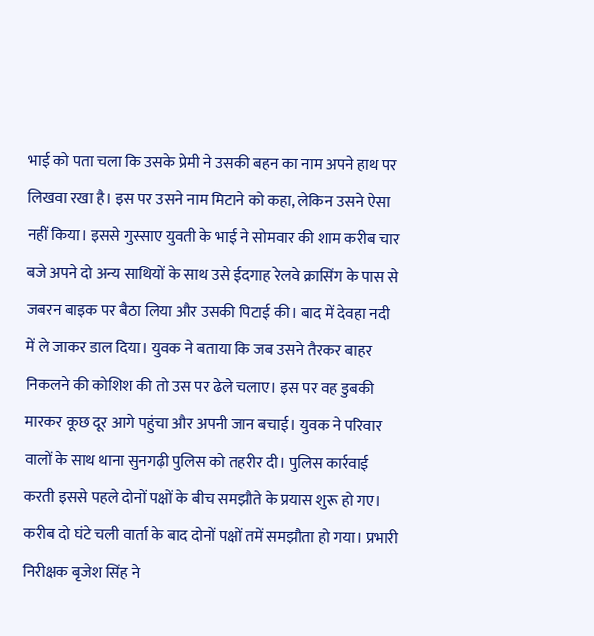भाई को पता चला कि उसके प्रेमी ने उसकी बहन का नाम अपने हाथ पर लिखवा रखा है। इस पर उसने नाम मिटाने को कहा, लेकिन उसने ऐसा नहीं किया। इससे गुस्साए युवती के भाई ने सोमवार की शाम करीब चार बजे अपने दो अन्य साथियों के साथ उसे ईदगाह रेलवे क्रासिंग के पास से जबरन बाइक पर बैठा लिया और उसकी पिटाई की। बाद में देवहा नदी में ले जाकर डाल दिया। युवक ने बताया कि जब उसने तैरकर बाहर निकलने की कोशिश की तो उस पर ढेले चलाए। इस पर वह डुबकी मारकर कूछ दूर आगे पहुंचा और अपनी जान बचाई। युवक ने परिवार वालों के साथ थाना सुनगढ़ी पुलिस को तहरीर दी। पुलिस कार्रवाई करती इससे पहले दोनों पक्षों के बीच समझौते के प्रयास शुरू हो गए। करीब दो घंटे चली वार्ता के बाद दोनों पक्षों तमें समझौता हो गया। प्रभारी निरीक्षक बृजेश सिंह ने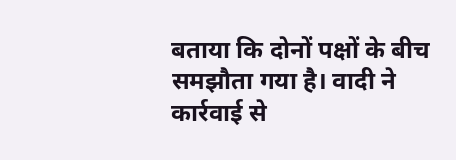बताया कि दोनों पक्षों के बीच समझौता गया है। वादी ने कार्रवाई से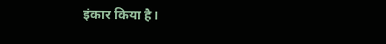इंकार किया है।